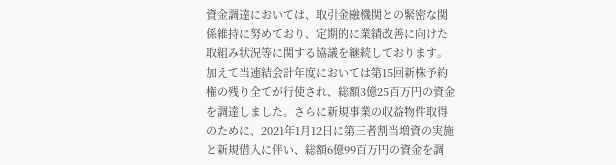資金調達においては、取引金融機関との緊密な関係維持に努めており、定期的に業績改善に向けた取組み状況等に関する協議を継続しております。加えて当連結会計年度においては第15回新株予約権の残り全てが行使され、総額3億25百万円の資金を調達しました。さらに新規事業の収益物件取得のために、2021年1月12日に第三者割当増資の実施と新規借入に伴い、総額6億99百万円の資金を調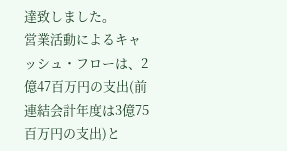達致しました。
営業活動によるキャッシュ・フローは、2億47百万円の支出(前連結会計年度は3億75百万円の支出)と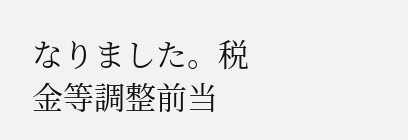なりました。税金等調整前当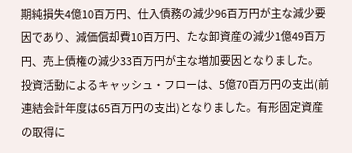期純損失4億10百万円、仕入債務の減少96百万円が主な減少要因であり、減価償却費10百万円、たな卸資産の減少1億49百万円、売上債権の減少33百万円が主な増加要因となりました。
投資活動によるキャッシュ・フローは、5億70百万円の支出(前連結会計年度は65百万円の支出)となりました。有形固定資産の取得に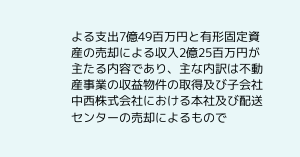よる支出7億49百万円と有形固定資産の売却による収入2億25百万円が主たる内容であり、主な内訳は不動産事業の収益物件の取得及び子会社中西株式会社における本社及び配送センターの売却によるもので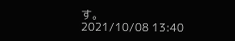す。
2021/10/08 13:40